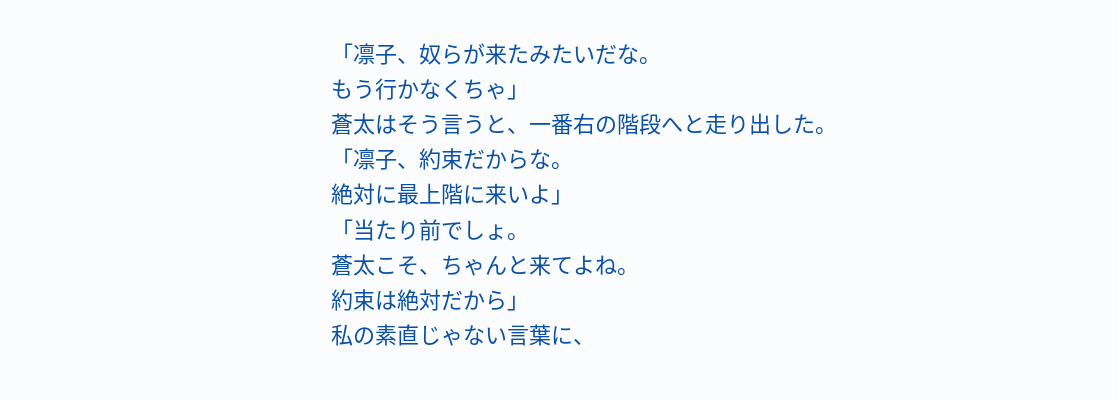「凛子、奴らが来たみたいだな。
もう行かなくちゃ」
蒼太はそう言うと、一番右の階段へと走り出した。
「凛子、約束だからな。
絶対に最上階に来いよ」
「当たり前でしょ。
蒼太こそ、ちゃんと来てよね。
約束は絶対だから」
私の素直じゃない言葉に、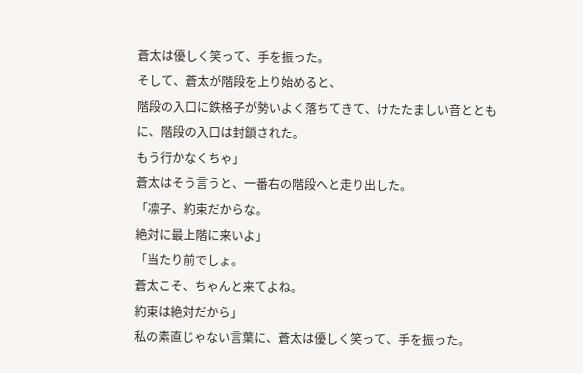蒼太は優しく笑って、手を振った。
そして、蒼太が階段を上り始めると、
階段の入口に鉄格子が勢いよく落ちてきて、けたたましい音とともに、階段の入口は封鎖された。
もう行かなくちゃ」
蒼太はそう言うと、一番右の階段へと走り出した。
「凛子、約束だからな。
絶対に最上階に来いよ」
「当たり前でしょ。
蒼太こそ、ちゃんと来てよね。
約束は絶対だから」
私の素直じゃない言葉に、蒼太は優しく笑って、手を振った。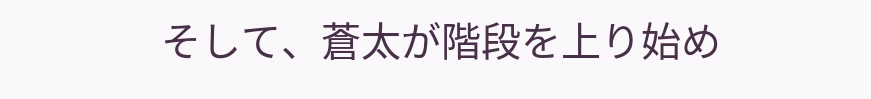そして、蒼太が階段を上り始め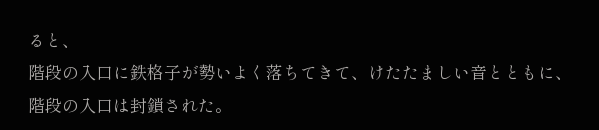ると、
階段の入口に鉄格子が勢いよく落ちてきて、けたたましい音とともに、階段の入口は封鎖された。